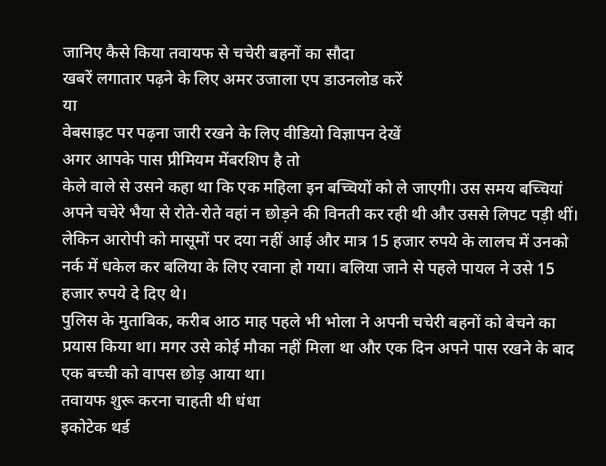जानिए कैसे किया तवायफ से चचेरी बहनों का सौदा
खबरें लगातार पढ़ने के लिए अमर उजाला एप डाउनलोड करें
या
वेबसाइट पर पढ़ना जारी रखने के लिए वीडियो विज्ञापन देखें
अगर आपके पास प्रीमियम मेंबरशिप है तो
केले वाले से उसने कहा था कि एक महिला इन बच्चियों को ले जाएगी। उस समय बच्चियां अपने चचेरे भैया से रोते-रोते वहां न छोड़ने की विनती कर रही थी और उससे लिपट पड़ी थीं।
लेकिन आरोपी को मासूमों पर दया नहीं आई और मात्र 15 हजार रुपये के लालच में उनको नर्क में धकेल कर बलिया के लिए रवाना हो गया। बलिया जाने से पहले पायल ने उसे 15 हजार रुपये दे दिए थे।
पुलिस के मुताबिक, करीब आठ माह पहले भी भोला ने अपनी चचेरी बहनों को बेचने का प्रयास किया था। मगर उसे कोई मौका नहीं मिला था और एक दिन अपने पास रखने के बाद एक बच्ची को वापस छोड़ आया था।
तवायफ शुरू करना चाहती थी धंधा
इकोटेक थर्ड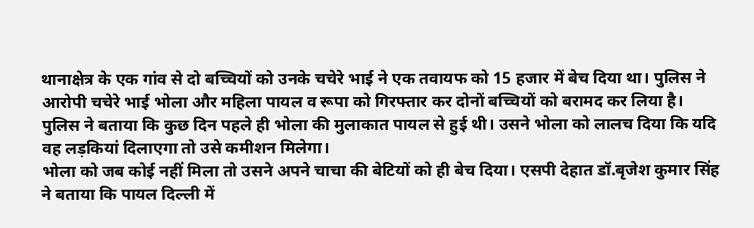थानाक्षेत्र के एक गांव से दो बच्चियों को उनके चचेरे भाई ने एक तवायफ को 15 हजार में बेच दिया था। पुलिस ने आरोपी चचेरे भाई भोला और महिला पायल व रूपा को गिरफ्तार कर दोनों बच्चियों को बरामद कर लिया है।
पुलिस ने बताया कि कुछ दिन पहले ही भोला की मुलाकात पायल से हुई थी। उसने भोला को लालच दिया कि यदि वह लड़कियां दिलाएगा तो उसे कमीशन मिलेगा।
भोला को जब कोई नहीं मिला तो उसने अपने चाचा की बेटियों को ही बेच दिया। एसपी देहात डॉ.बृजेश कुमार सिंह ने बताया कि पायल दिल्ली में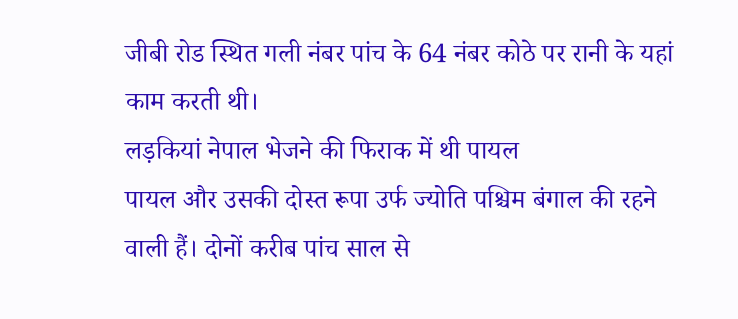जीबी रोड स्थित गली नंबर पांच के 64 नंबर कोठे पर रानी के यहां काम करती थी।
लड़कियां नेपाल भेजने की फिराक में थी पायल
पायल और उसकी दोस्त रूपा उर्फ ज्योति पश्चिम बंगाल की रहने वाली हैं। दोनों करीब पांच साल से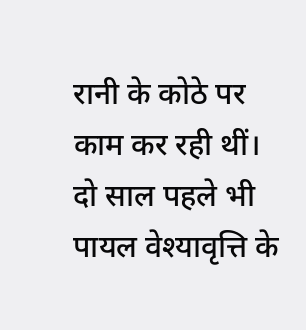रानी के कोठे पर काम कर रही थीं। दो साल पहले भी पायल वेश्यावृत्ति के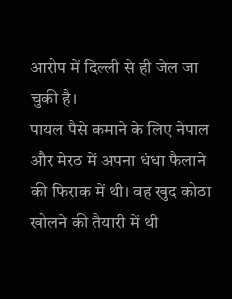आरोप में दिल्ली से ही जेल जा चुकी है।
पायल पैसे कमाने के लिए नेपाल और मेरठ में अपना धंधा फैलाने की फिराक में थी। वह खुद कोठा खोलने की तैयारी में थी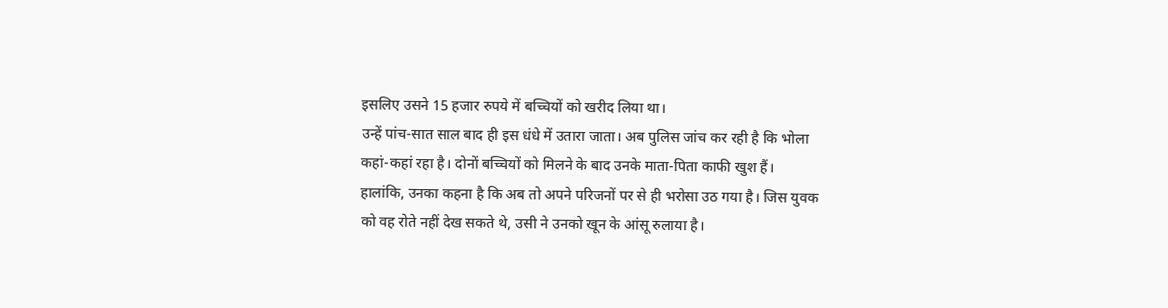इसलिए उसने 15 हजार रुपये में बच्चियों को खरीद लिया था।
उन्हें पांच-सात साल बाद ही इस धंधे में उतारा जाता। अब पुलिस जांच कर रही है कि भोला कहां-कहां रहा है। दोनों बच्चियों को मिलने के बाद उनके माता-पिता काफी खुश हैं।
हालांकि, उनका कहना है कि अब तो अपने परिजनों पर से ही भरोसा उठ गया है। जिस युवक को वह रोते नहीं देख सकते थे, उसी ने उनको खून के आंसू रुलाया है।